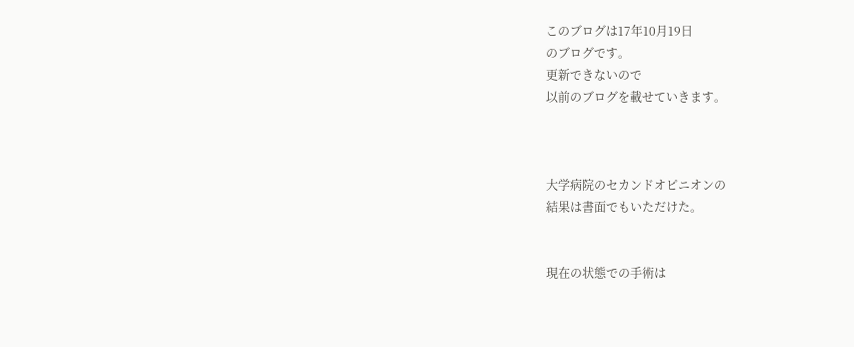このブログは17年10月19日
のブログです。
更新できないので
以前のブログを載せていきます。



大学病院のセカンドオピニオンの
結果は書面でもいただけた。


現在の状態での手術は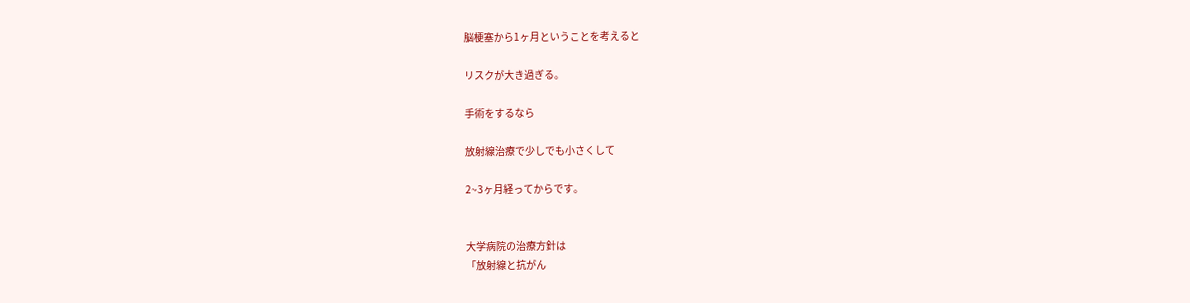脳梗塞から1ヶ月ということを考えると

リスクが大き過ぎる。

手術をするなら

放射線治療で少しでも小さくして

2~3ヶ月経ってからです。


大学病院の治療方針は
「放射線と抗がん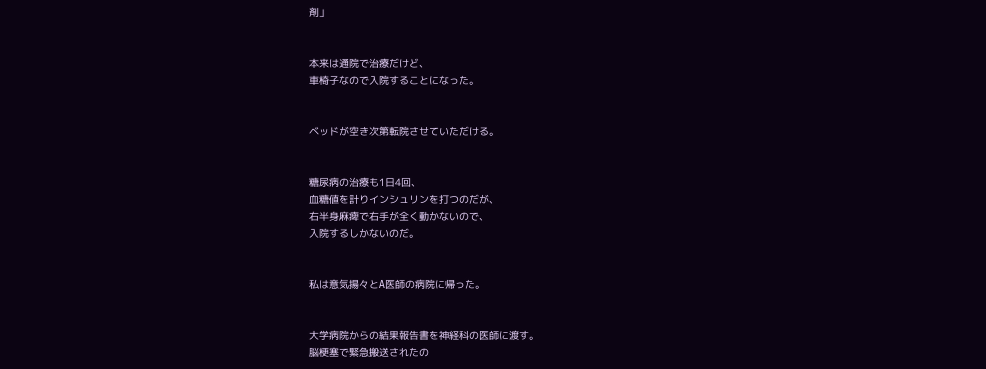剤」


本来は通院で治療だけど、
車椅子なので入院することになった。


ベッドが空き次第転院させていただける。


糖尿病の治療も1日4回、
血糖値を計りインシュリンを打つのだが、
右半身麻痺で右手が全く動かないので、
入院するしかないのだ。


私は意気揚々とA医師の病院に帰った。


大学病院からの結果報告書を神経科の医師に渡す。
脳梗塞で緊急搬送されたの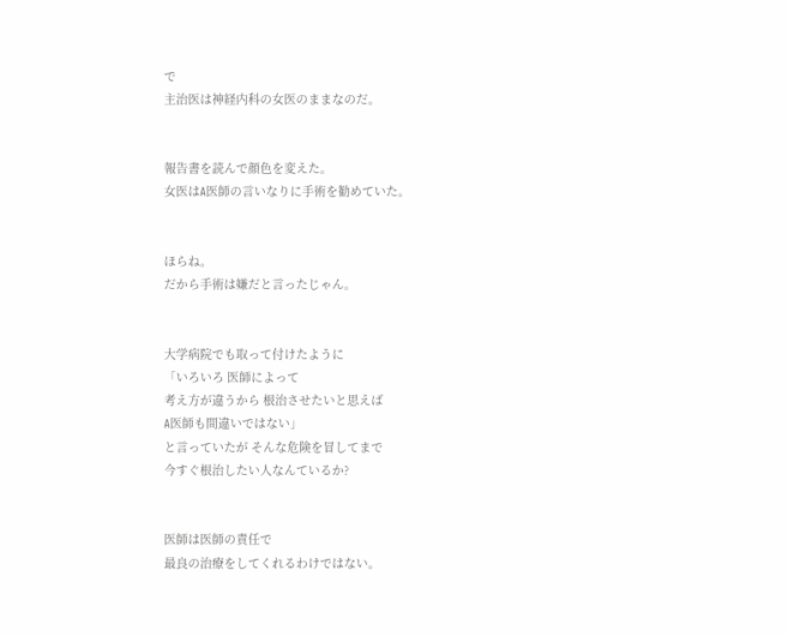で
主治医は神経内科の女医のままなのだ。


報告書を読んで顔色を変えた。
女医はA医師の言いなりに手術を勧めていた。


ほらね。
だから手術は嫌だと言ったじゃん。


大学病院でも取って付けたように
「いろいろ 医師によって
考え方が違うから 根治させたいと思えば
A医師も間違いではない」
と言っていたが そんな危険を冒してまで
今すぐ根治したい人なんているか?


医師は医師の責任で
最良の治療をしてくれるわけではない。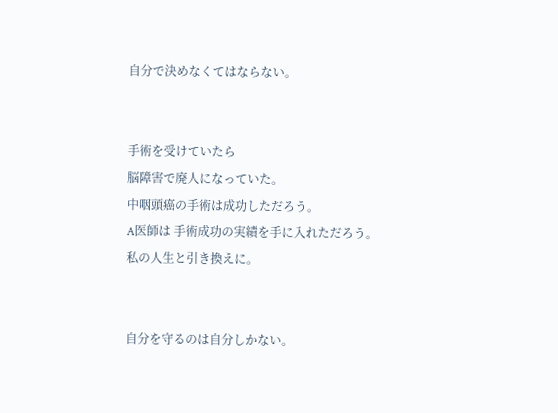自分で決めなくてはならない。


手術を受けていたら
脳障害で廃人になっていた。
中咽頭癌の手術は成功しただろう。
A医師は 手術成功の実績を手に入れただろう。
私の人生と引き換えに。


自分を守るのは自分しかない。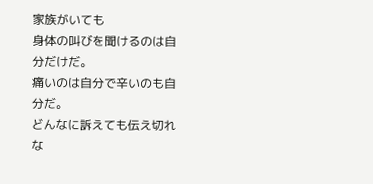家族がいても
身体の叫びを聞けるのは自分だけだ。
痛いのは自分で辛いのも自分だ。
どんなに訴えても伝え切れな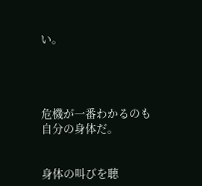い。




危機が一番わかるのも
自分の身体だ。


身体の叫びを聴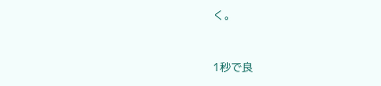く。



1秒で良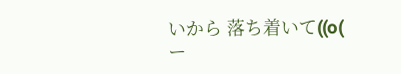いから 落ち着いて((o( ー